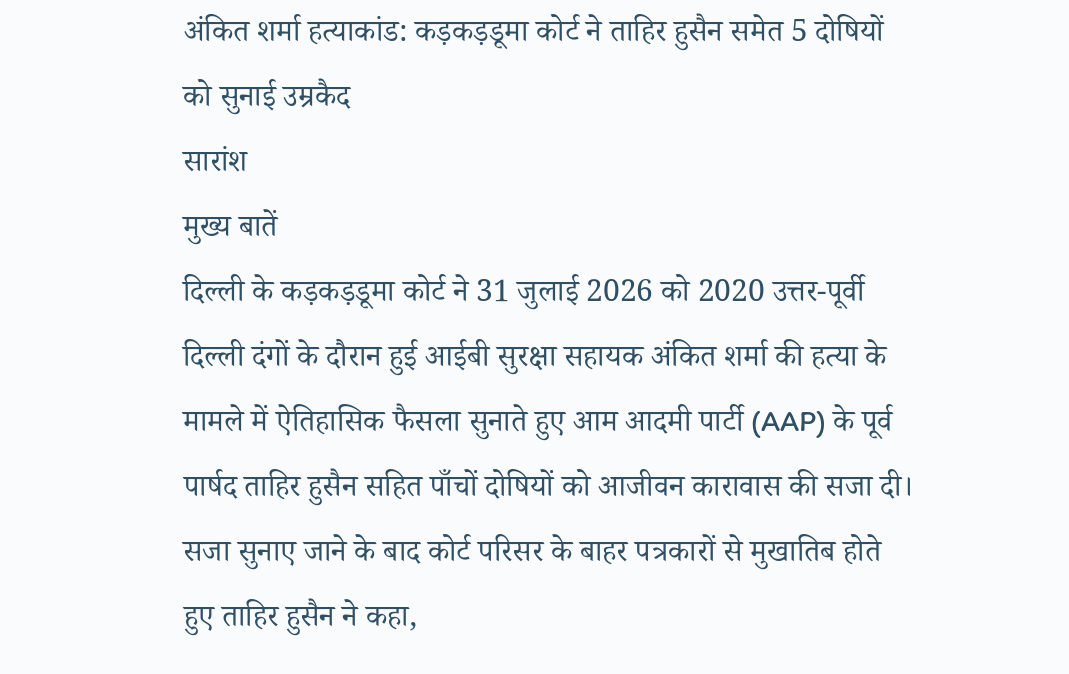अंकित शर्मा हत्याकांड: कड़कड़डूमा कोर्ट ने ताहिर हुसैन समेत 5 दोषियों को सुनाई उम्रकैद
सारांश
मुख्य बातें
दिल्ली के कड़कड़डूमा कोर्ट ने 31 जुलाई 2026 को 2020 उत्तर-पूर्वी दिल्ली दंगों के दौरान हुई आईबी सुरक्षा सहायक अंकित शर्मा की हत्या के मामले में ऐतिहासिक फैसला सुनाते हुए आम आदमी पार्टी (AAP) के पूर्व पार्षद ताहिर हुसैन सहित पाँचों दोषियों को आजीवन कारावास की सजा दी। सजा सुनाए जाने के बाद कोर्ट परिसर के बाहर पत्रकारों से मुखातिब होते हुए ताहिर हुसैन ने कहा,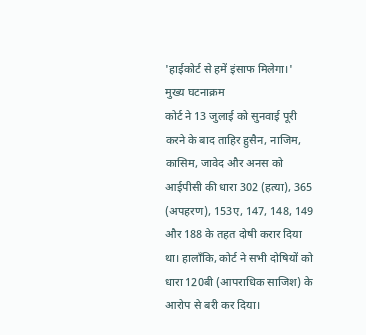'हाईकोर्ट से हमें इंसाफ मिलेगा।'
मुख्य घटनाक्रम
कोर्ट ने 13 जुलाई को सुनवाई पूरी करने के बाद ताहिर हुसैन, नाजिम, कासिम, जावेद और अनस को आईपीसी की धारा 302 (हत्या), 365 (अपहरण), 153ए, 147, 148, 149 और 188 के तहत दोषी करार दिया था। हालाँकि, कोर्ट ने सभी दोषियों को धारा 120बी (आपराधिक साजिश) के आरोप से बरी कर दिया।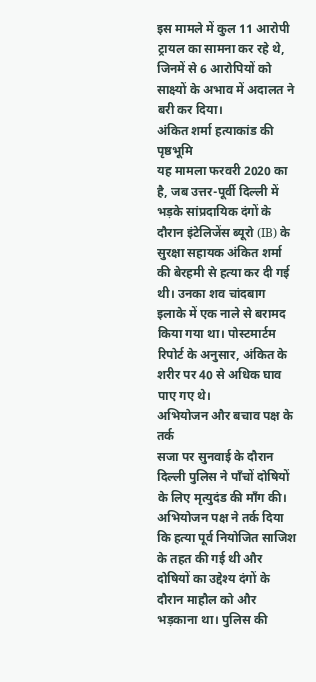इस मामले में कुल 11 आरोपी ट्रायल का सामना कर रहे थे, जिनमें से 6 आरोपियों को साक्ष्यों के अभाव में अदालत ने बरी कर दिया।
अंकित शर्मा हत्याकांड की पृष्ठभूमि
यह मामला फरवरी 2020 का है, जब उत्तर-पूर्वी दिल्ली में भड़के सांप्रदायिक दंगों के दौरान इंटेलिजेंस ब्यूरो (IB) के सुरक्षा सहायक अंकित शर्मा की बेरहमी से हत्या कर दी गई थी। उनका शव चांदबाग इलाके में एक नाले से बरामद किया गया था। पोस्टमार्टम रिपोर्ट के अनुसार, अंकित के शरीर पर 40 से अधिक घाव पाए गए थे।
अभियोजन और बचाव पक्ष के तर्क
सजा पर सुनवाई के दौरान दिल्ली पुलिस ने पाँचों दोषियों के लिए मृत्युदंड की माँग की। अभियोजन पक्ष ने तर्क दिया कि हत्या पूर्व नियोजित साजिश के तहत की गई थी और दोषियों का उद्देश्य दंगों के दौरान माहौल को और भड़काना था। पुलिस की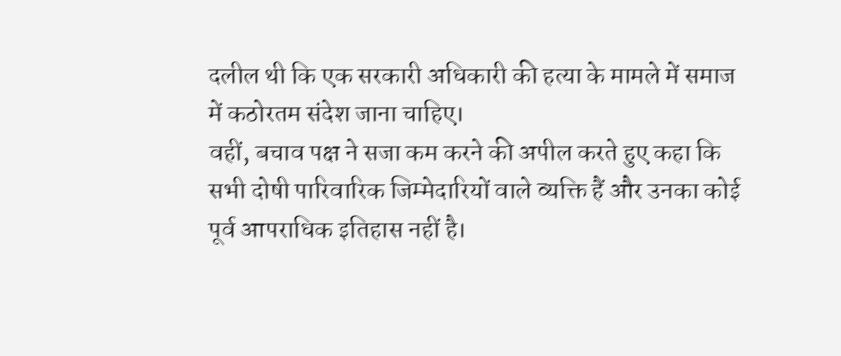दलील थी कि एक सरकारी अधिकारी की हत्या के मामले में समाज में कठोरतम संदेश जाना चाहिए।
वहीं, बचाव पक्ष ने सजा कम करने की अपील करते हुए कहा कि सभी दोषी पारिवारिक जिम्मेदारियों वाले व्यक्ति हैं और उनका कोई पूर्व आपराधिक इतिहास नहीं है।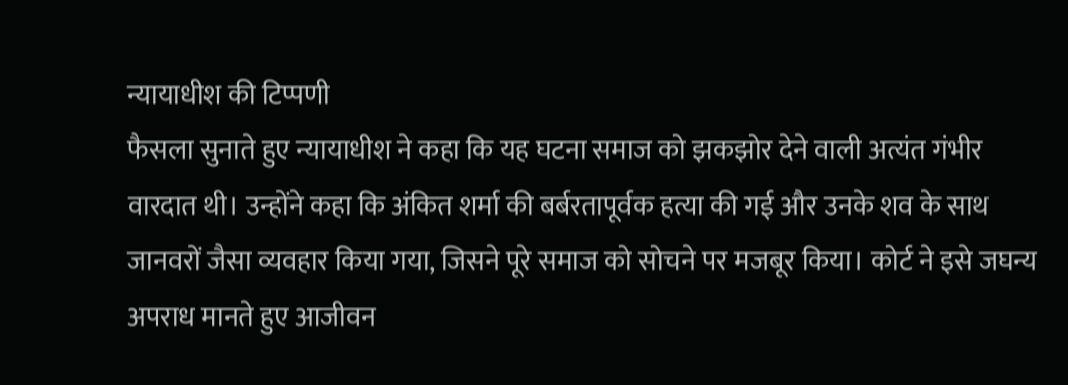न्यायाधीश की टिप्पणी
फैसला सुनाते हुए न्यायाधीश ने कहा कि यह घटना समाज को झकझोर देने वाली अत्यंत गंभीर वारदात थी। उन्होंने कहा कि अंकित शर्मा की बर्बरतापूर्वक हत्या की गई और उनके शव के साथ जानवरों जैसा व्यवहार किया गया, जिसने पूरे समाज को सोचने पर मजबूर किया। कोर्ट ने इसे जघन्य अपराध मानते हुए आजीवन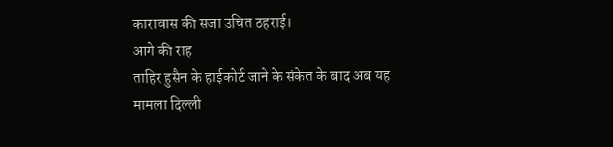कारावास की सजा उचित ठहराई।
आगे की राह
ताहिर हुसैन के हाईकोर्ट जाने के संकेत के बाद अब यह मामला दिल्ली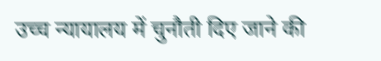उच्च न्यायालय में चुनौती दिए जाने की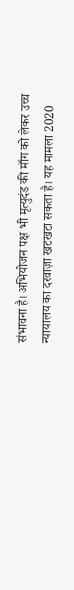संभावना है। अभियोजन पक्ष भी मृत्युदंड की माँग को लेकर उच्च न्यायालय का दरवाज़ा खटखटा सकता है। यह मामला 2020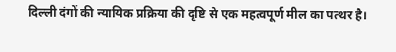दिल्ली दंगों की न्यायिक प्रक्रिया की दृष्टि से एक महत्वपूर्ण मील का पत्थर है।